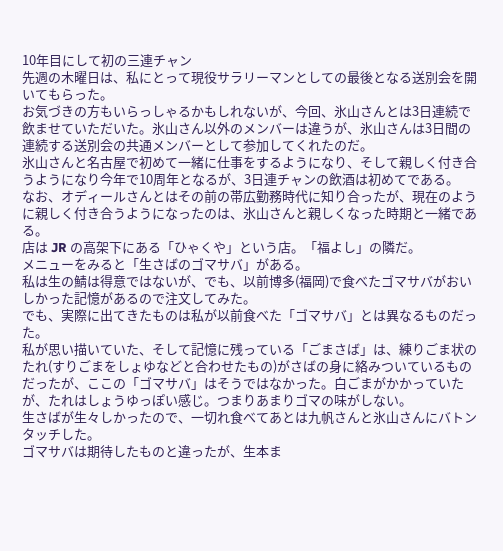10年目にして初の三連チャン
先週の木曜日は、私にとって現役サラリーマンとしての最後となる送別会を開いてもらった。
お気づきの方もいらっしゃるかもしれないが、今回、氷山さんとは3日連続で飲ませていただいた。氷山さん以外のメンバーは違うが、氷山さんは3日間の連続する送別会の共通メンバーとして参加してくれたのだ。
氷山さんと名古屋で初めて一緒に仕事をするようになり、そして親しく付き合うようになり今年で10周年となるが、3日連チャンの飲酒は初めてである。
なお、オディールさんとはその前の帯広勤務時代に知り合ったが、現在のように親しく付き合うようになったのは、氷山さんと親しくなった時期と一緒である。
店は JR の高架下にある「ひゃくや」という店。「福よし」の隣だ。
メニューをみると「生さばのゴマサバ」がある。
私は生の鯖は得意ではないが、でも、以前博多(福岡)で食べたゴマサバがおいしかった記憶があるので注文してみた。
でも、実際に出てきたものは私が以前食べた「ゴマサバ」とは異なるものだった。
私が思い描いていた、そして記憶に残っている「ごまさば」は、練りごま状のたれ(すりごまをしょゆなどと合わせたもの)がさばの身に絡みついているものだったが、ここの「ゴマサバ」はそうではなかった。白ごまがかかっていたが、たれはしょうゆっぽい感じ。つまりあまりゴマの味がしない。
生さばが生々しかったので、一切れ食べてあとは九帆さんと氷山さんにバトンタッチした。
ゴマサバは期待したものと違ったが、生本ま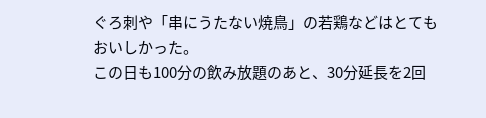ぐろ刺や「串にうたない焼鳥」の若鶏などはとてもおいしかった。
この日も100分の飲み放題のあと、30分延長を2回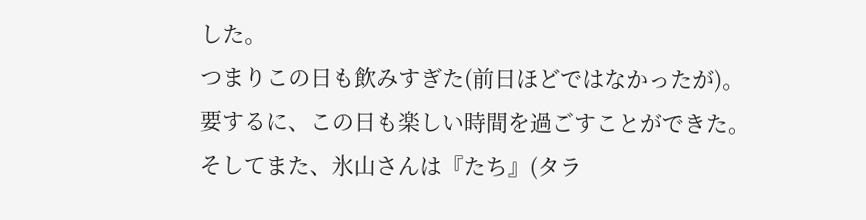した。
つまりこの日も飲みすぎた(前日ほどではなかったが)。
要するに、この日も楽しい時間を過ごすことができた。
そしてまた、氷山さんは『たち』(タラ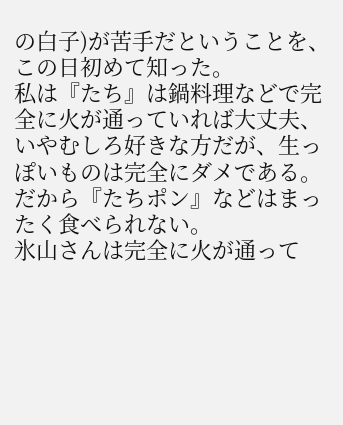の白子)が苦手だということを、この日初めて知った。
私は『たち』は鍋料理などで完全に火が通っていれば大丈夫、いやむしろ好きな方だが、生っぽいものは完全にダメである。だから『たちポン』などはまったく食べられない。
氷山さんは完全に火が通って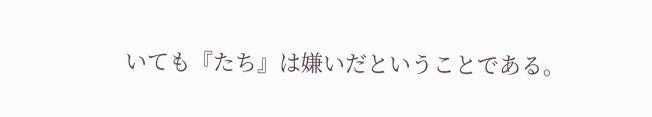いても『たち』は嫌いだということである。